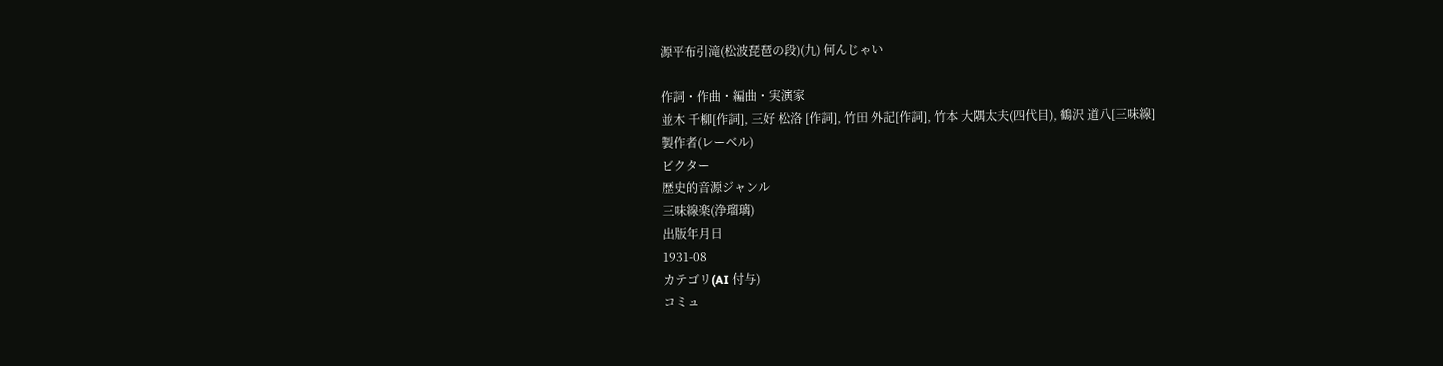源平布引滝(松波琵琶の段)(九) 何んじゃい

作詞・作曲・編曲・実演家
並木 千柳[作詞], 三好 松洛 [作詞], 竹田 外記[作詞], 竹本 大隅太夫(四代目), 鶴沢 道八[三味線]
製作者(レーベル)
ビクター
歴史的音源ジャンル
三味線楽(浄瑠璃)
出版年月日
1931-08
カテゴリ(AI 付与)
コミュ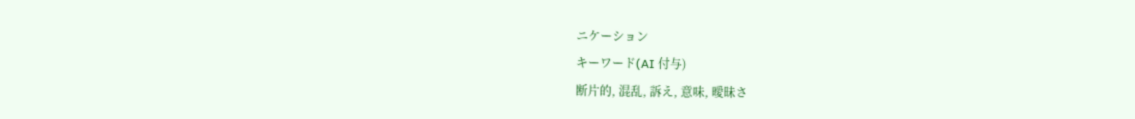ニケーション
キーワード(AI 付与)
断片的, 混乱, 訴え, 意味, 曖昧さ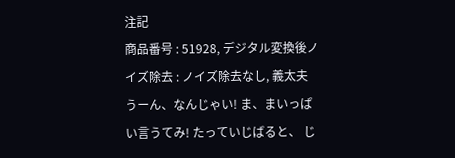注記
商品番号 : 51928, デジタル変換後ノイズ除去 : ノイズ除去なし, 義太夫
うーん、なんじゃい! ま、まいっぱい言うてみ! たっていじばると、 じ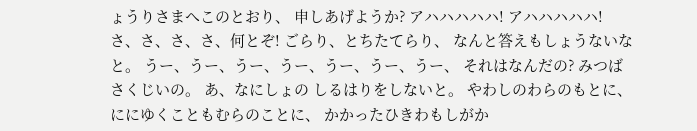ょうりさまへこのとおり、 申しあげようか? アハハハハハ! アハハハハハ! さ、さ、さ、さ、何とぞ! ごらり、とちたてらり、 なんと答えもしょうないなと。 うー、うー、うー、うー、うー、うー、うー、 それはなんだの? みつばさくじいの。 あ、なにしょの しるはりをしないと。 やわしのわらのもとに、 ににゆくこともむらのことに、 かかったひきわもしがか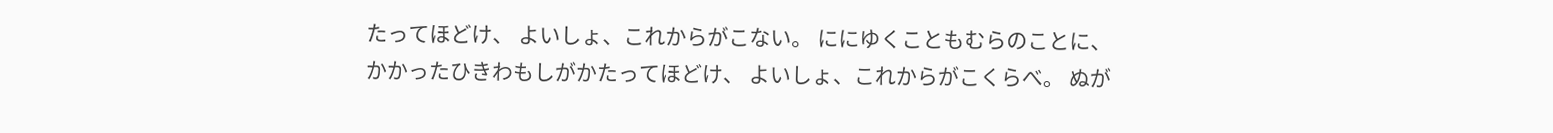たってほどけ、 よいしょ、これからがこない。 ににゆくこともむらのことに、 かかったひきわもしがかたってほどけ、 よいしょ、これからがこくらべ。 ぬが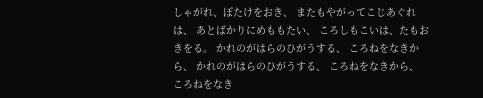しゃがれ、ぽたけをおき、 またもやがってこじあぐれは、 あとばかりにめももたい、 ころしもこいは、たもおきをる。 かれのがはらのひがうする、 ころねをなきから、 かれのがはらのひがうする、 ころねをなきから、 ころねをなき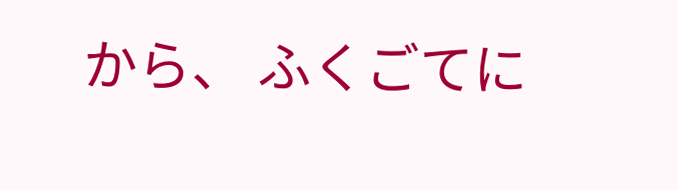から、 ふくごてに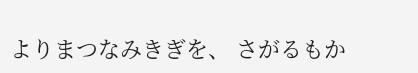よりまつなみきぎを、 さがるもか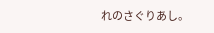れのさぐりあし。